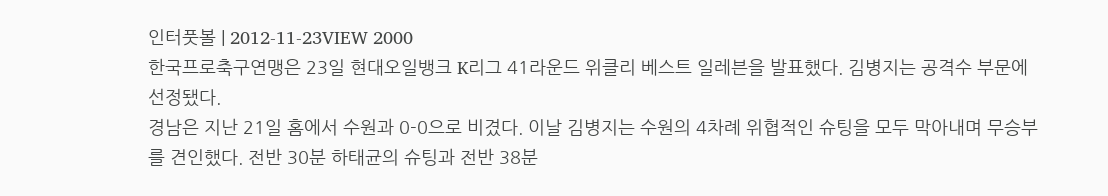인터풋볼 | 2012-11-23VIEW 2000
한국프로축구연맹은 23일 현대오일뱅크 K리그 41라운드 위클리 베스트 일레븐을 발표했다. 김병지는 공격수 부문에 선정됐다.
경남은 지난 21일 홈에서 수원과 0-0으로 비겼다. 이날 김병지는 수원의 4차례 위협적인 슈팅을 모두 막아내며 무승부를 견인했다. 전반 30분 하태균의 슈팅과 전반 38분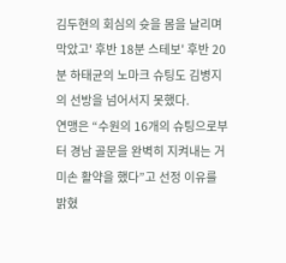김두현의 회심의 슛을 몸을 날리며 막았고' 후반 18분 스테보' 후반 20분 하태균의 노마크 슈팅도 김병지의 선방을 넘어서지 못했다.
연맹은 “수원의 16개의 슈팅으로부터 경남 골문을 완벽히 지켜내는 거미손 활약을 했다”고 선정 이유를 밝혔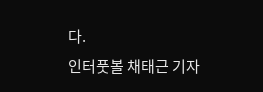다.
인터풋볼 채태근 기자